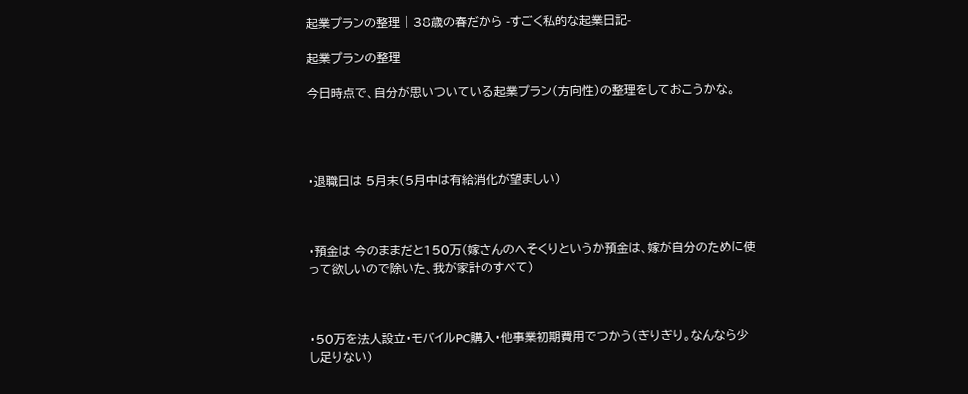起業プランの整理 | 38歳の春だから -すごく私的な起業日記-

起業プランの整理

今日時点で、自分が思いついている起業プラン(方向性)の整理をしておこうかな。




・退職日は 5月末(5月中は有給消化が望ましい)



・預金は 今のままだと150万(嫁さんのへそくりというか預金は、嫁が自分のために使って欲しいので除いた、我が家計のすべて)



・50万を法人設立・モバイルPC購入・他事業初期費用でつかう(ぎりぎり。なんなら少し足りない)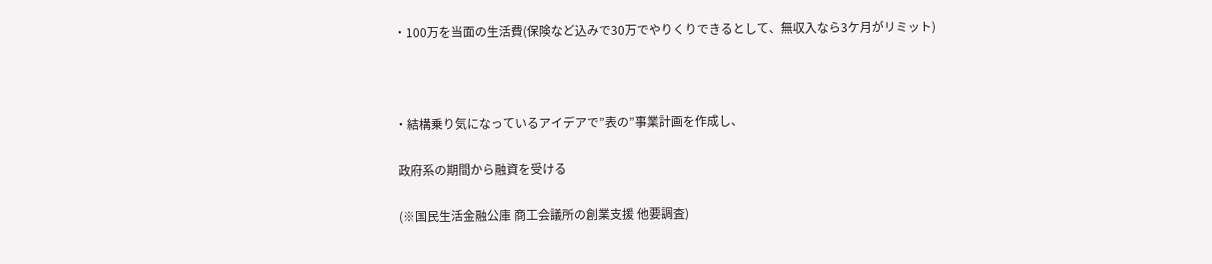・100万を当面の生活費(保険など込みで30万でやりくりできるとして、無収入なら3ケ月がリミット)



・結構乗り気になっているアイデアで”表の”事業計画を作成し、

 政府系の期間から融資を受ける

 (※国民生活金融公庫 商工会議所の創業支援 他要調査)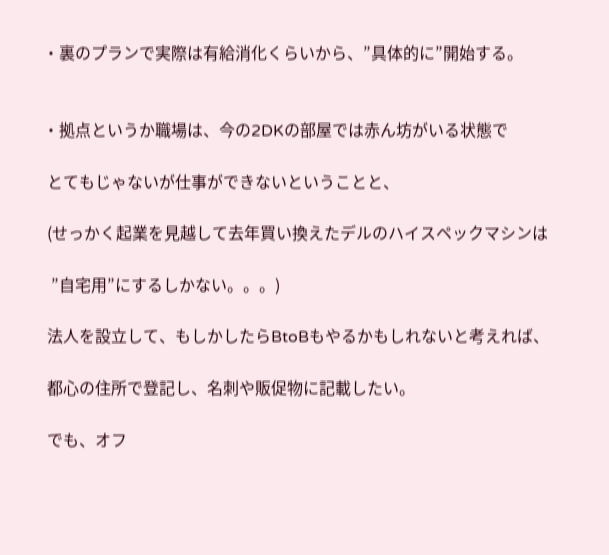・裏のプランで実際は有給消化くらいから、”具体的に”開始する。


・拠点というか職場は、今の2DKの部屋では赤ん坊がいる状態で

 とてもじゃないが仕事ができないということと、

 (せっかく起業を見越して去年買い換えたデルのハイスペックマシンは

  ”自宅用”にするしかない。。。)

 法人を設立して、もしかしたらBtoBもやるかもしれないと考えれば、

 都心の住所で登記し、名刺や販促物に記載したい。

 でも、オフ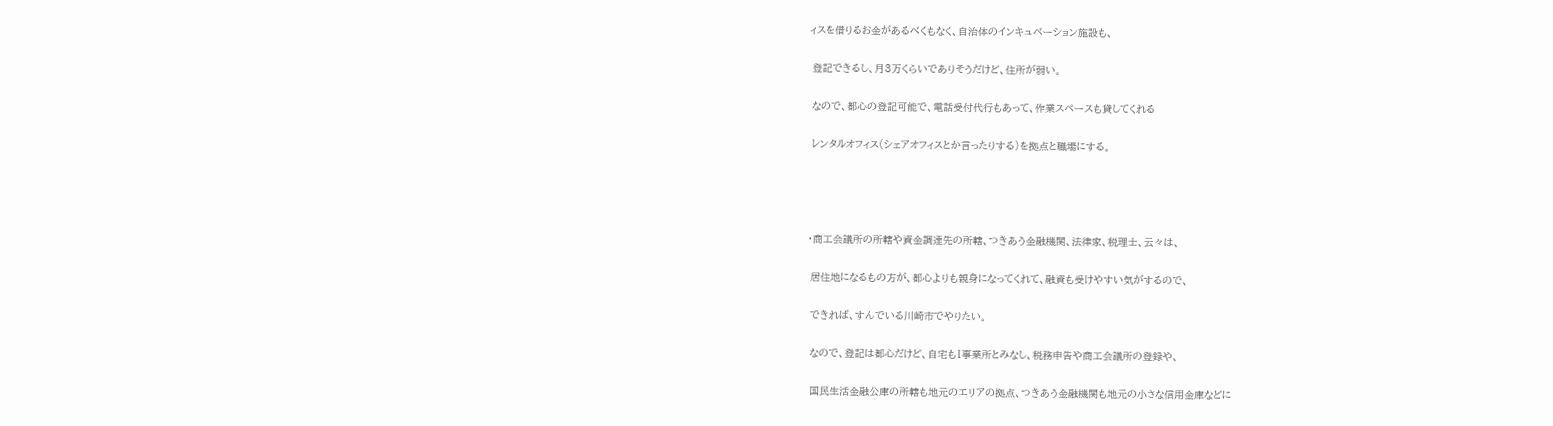ィスを借りるお金があるべくもなく、自治体のインキュベーション施設も、

 登記できるし、月3万くらいでありそうだけど、住所が弱い。

 なので、都心の登記可能で、電話受付代行もあって、作業スペースも貸してくれる

 レンタルオフィス(シェアオフィスとか言ったりする)を拠点と職場にする。




・商工会議所の所轄や資金調達先の所轄、つきあう金融機関、法律家、税理士、云々は、

 居住地になるもの方が、都心よりも親身になってくれて、融資も受けやすい気がするので、

 できれば、すんでいる川崎市でやりたい。

 なので、登記は都心だけど、自宅も1事業所とみなし、税務申告や商工会議所の登録や、

 国民生活金融公庫の所轄も地元のエリアの拠点、つきあう金融機関も地元の小さな信用金庫などに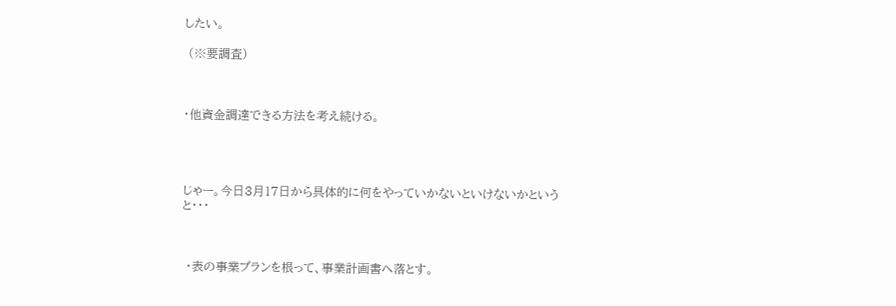したい。

 (※要調査)



・他資金調達できる方法を考え続ける。




じゃー。今日3月17日から具体的に何をやっていかないといけないかというと・・・



 ・表の事業プランを根って、事業計画書へ落とす。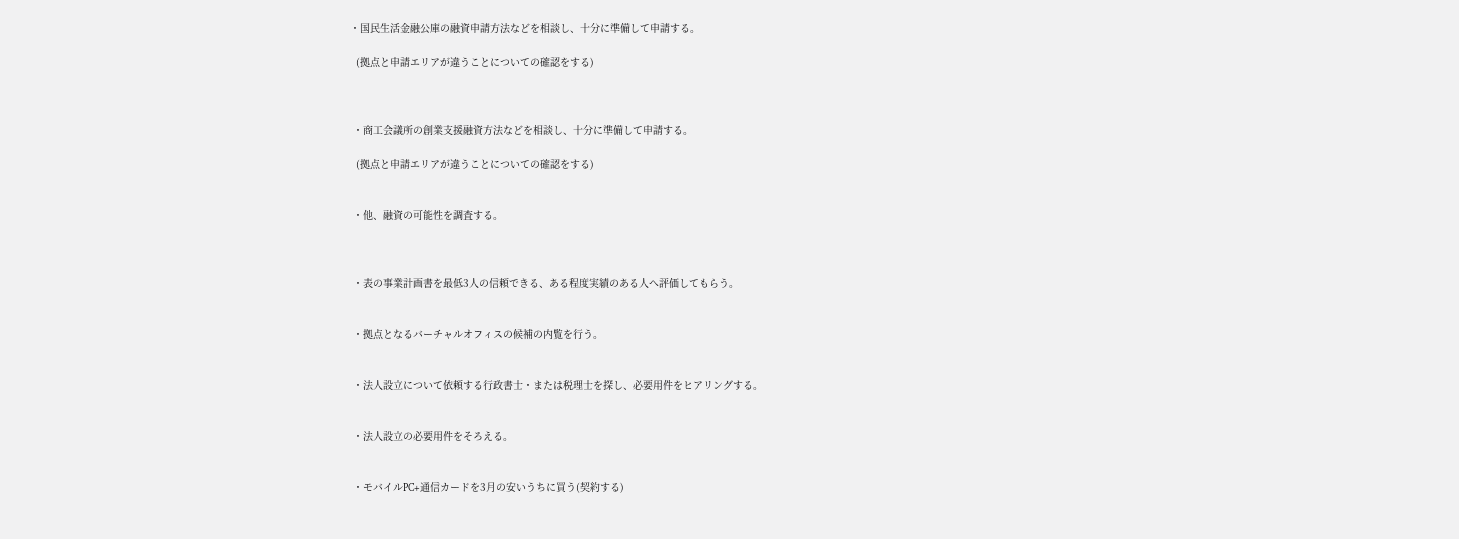・国民生活金融公庫の融資申請方法などを相談し、十分に準備して申請する。

  (拠点と申請エリアが違うことについての確認をする)



 ・商工会議所の創業支援融資方法などを相談し、十分に準備して申請する。

  (拠点と申請エリアが違うことについての確認をする)


 ・他、融資の可能性を調査する。



 ・表の事業計画書を最低3人の信頼できる、ある程度実績のある人へ評価してもらう。


 ・拠点となるバーチャルオフィスの候補の内覧を行う。


 ・法人設立について依頼する行政書士・または税理士を探し、必要用件をヒアリングする。


 ・法人設立の必要用件をそろえる。


 ・モバイルPC+通信カードを3月の安いうちに買う(契約する)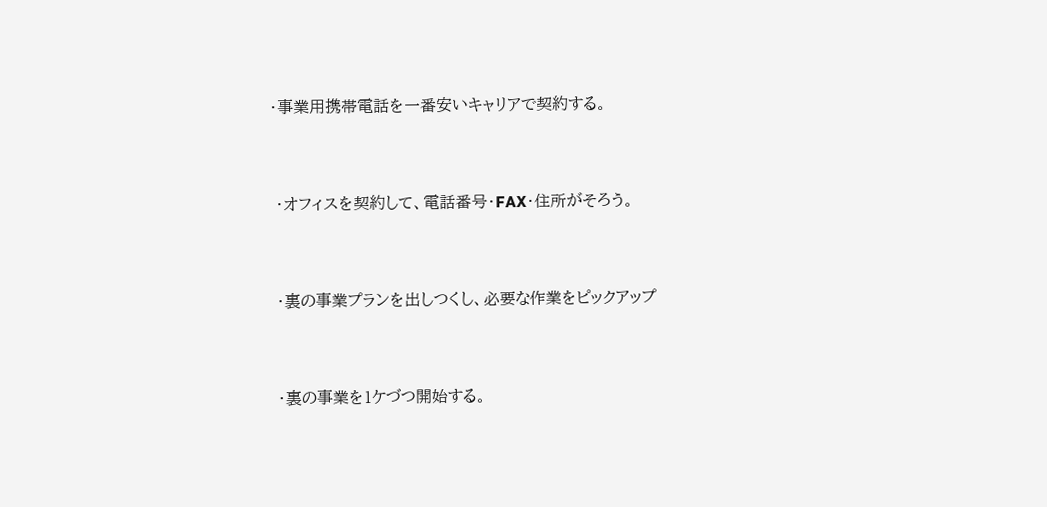・事業用携帯電話を一番安いキャリアで契約する。


 ・オフィスを契約して、電話番号・FAX・住所がそろう。


 ・裏の事業プランを出しつくし、必要な作業をピックアップ


 ・裏の事業を1ケづつ開始する。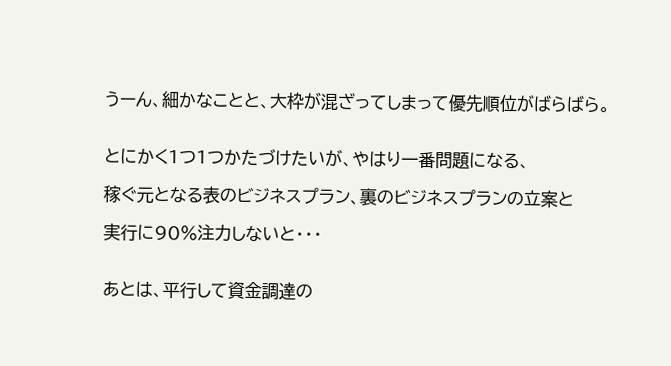うーん、細かなことと、大枠が混ざってしまって優先順位がばらばら。


とにかく1つ1つかたづけたいが、やはり一番問題になる、

稼ぐ元となる表のビジネスプラン、裏のビジネスプランの立案と

実行に90%注力しないと・・・


あとは、平行して資金調達の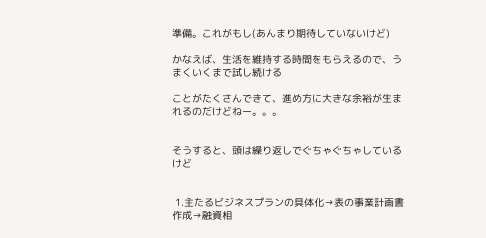準備。これがもし(あんまり期待していないけど)

かなえば、生活を維持する時間をもらえるので、うまくいくまで試し続ける

ことがたくさんできて、進め方に大きな余裕が生まれるのだけどねー。。。


そうすると、頭は繰り返しでぐちゃぐちゃしているけど


 1.主たるビジネスプランの具体化→表の事業計画書作成→融資相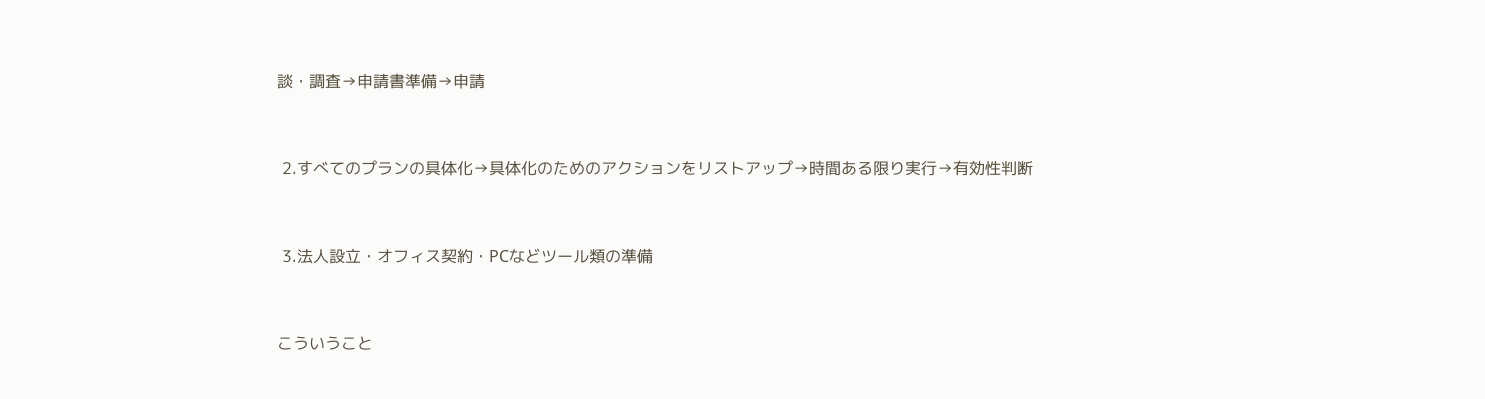談・調査→申請書準備→申請


 2.すべてのプランの具体化→具体化のためのアクションをリストアップ→時間ある限り実行→有効性判断


 3.法人設立・オフィス契約・PCなどツール類の準備


こういうこと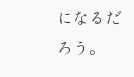になるだろう。